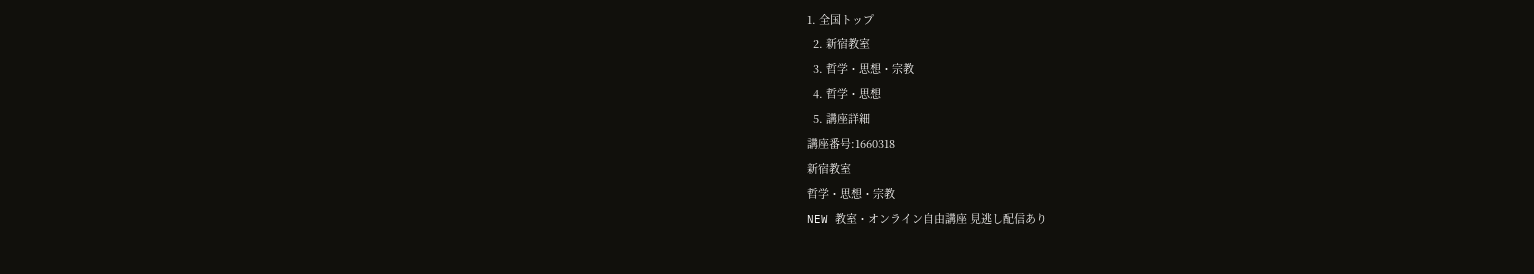1. 全国トップ
  2. 新宿教室
  3. 哲学・思想・宗教
  4. 哲学・思想
  5. 講座詳細
講座番号:1660318
新宿教室
哲学・思想・宗教
NEW 教室・オンライン自由講座 見逃し配信あり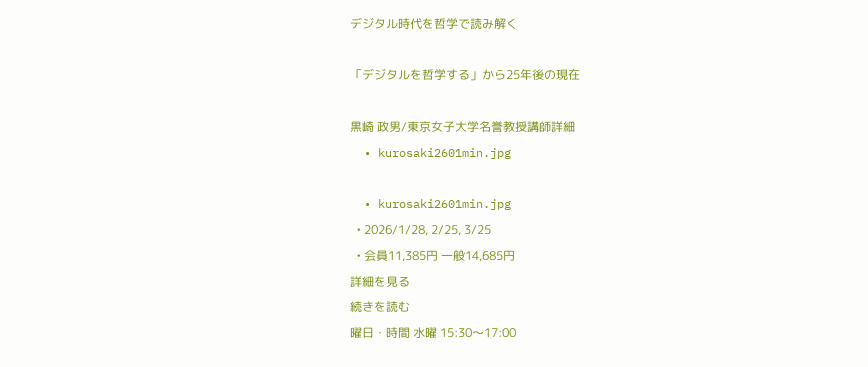デジタル時代を哲学で読み解く

「デジタルを哲学する」から25年後の現在

黒崎 政男/東京女子大学名誉教授講師詳細
  • kurosaki2601min.jpg

  • kurosaki2601min.jpg
  • 2026/1/28, 2/25, 3/25
  • 会員11,385円 一般14,685円
詳細を見る
続きを読む
曜日・時間 水曜 15:30〜17:00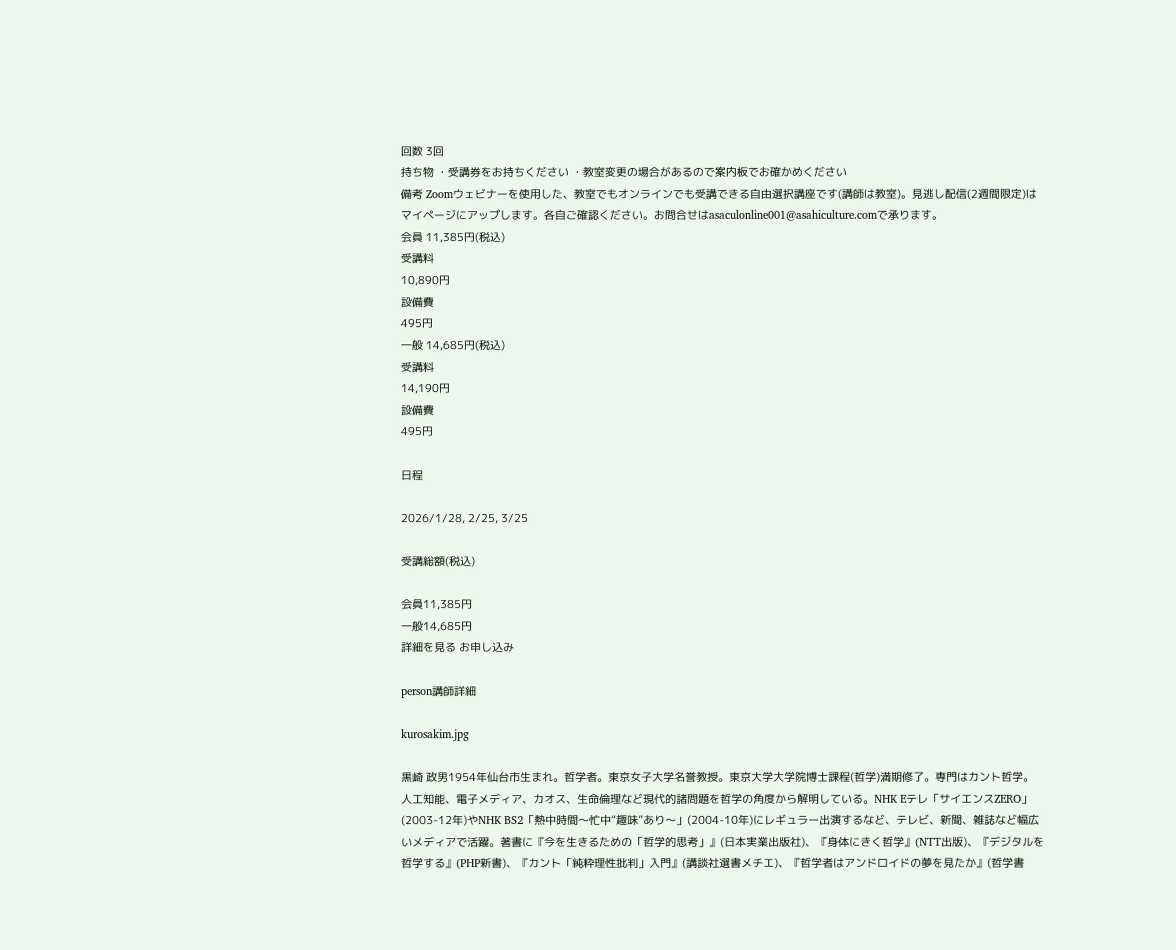回数 3回
持ち物 ・受講券をお持ちください ・教室変更の場合があるので案内板でお確かめください
備考 Zoomウェビナーを使用した、教室でもオンラインでも受講できる自由選択講座です(講師は教室)。見逃し配信(2週間限定)はマイページにアップします。各自ご確認ください。お問合せはasaculonline001@asahiculture.comで承ります。
会員 11,385円(税込)
受講料
10,890円
設備費
495円
一般 14,685円(税込)
受講料
14,190円
設備費
495円

日程

2026/1/28, 2/25, 3/25

受講総額(税込)

会員11,385円
一般14,685円
詳細を見る お申し込み

person講師詳細

kurosakim.jpg

黒崎 政男1954年仙台市生まれ。哲学者。東京女子大学名誉教授。東京大学大学院博士課程(哲学)満期修了。専門はカント哲学。 人工知能、電子メディア、カオス、生命倫理など現代的諸問題を哲学の角度から解明している。NHK Eテレ「サイエンスZERO」(2003-12年)やNHK BS2「熱中時間〜忙中“趣味”あり〜」(2004-10年)にレギュラー出演するなど、テレビ、新聞、雑誌など幅広いメディアで活躍。著書に『今を生きるための「哲学的思考」』(日本実業出版社)、『身体にきく哲学』(NTT出版)、『デジタルを哲学する』(PHP新書)、『カント「純粋理性批判」入門』(講談社選書メチエ)、『哲学者はアンドロイドの夢を見たか』(哲学書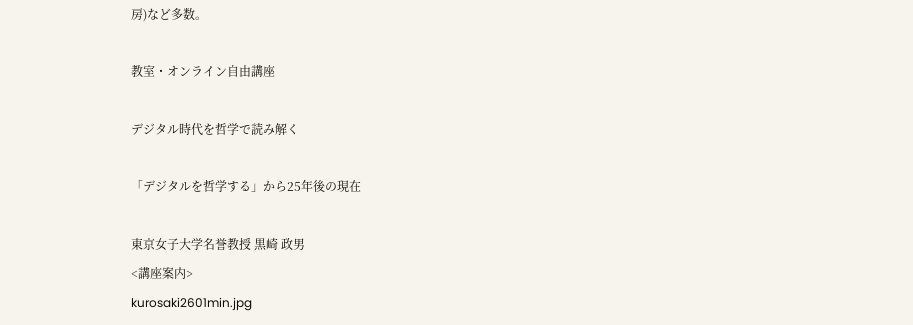房)など多数。

教室・オンライン自由講座

デジタル時代を哲学で読み解く

「デジタルを哲学する」から25年後の現在

東京女子大学名誉教授 黒崎 政男
<講座案内>
kurosaki2601min.jpg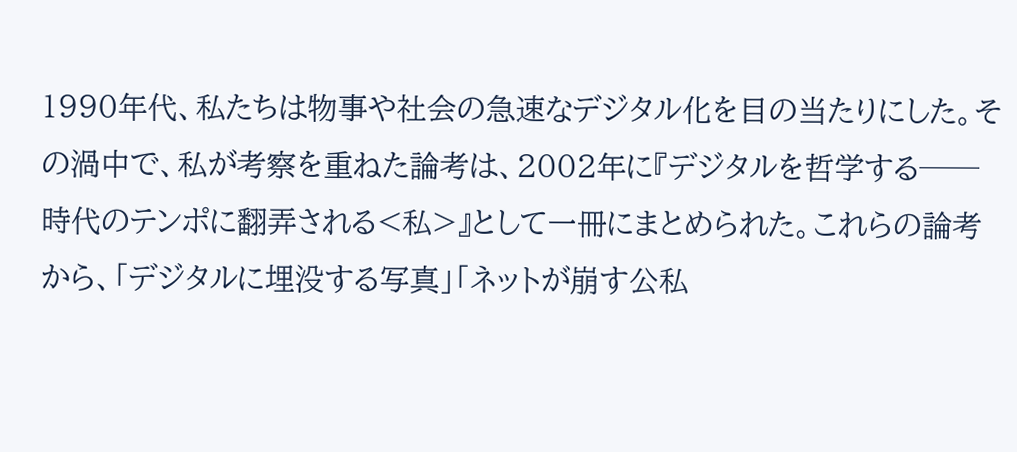1990年代、私たちは物事や社会の急速なデジタル化を目の当たりにした。その渦中で、私が考察を重ねた論考は、2002年に『デジタルを哲学する──時代のテンポに翻弄される<私>』として一冊にまとめられた。これらの論考から、「デジタルに埋没する写真」「ネットが崩す公私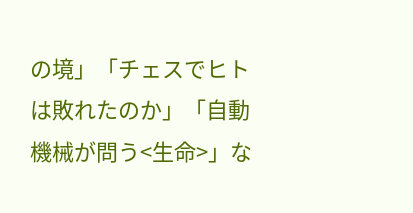の境」「チェスでヒトは敗れたのか」「自動機械が問う<生命>」な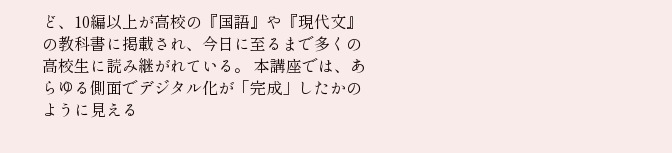ど、10編以上が高校の『国語』や『現代文』の教科書に掲載され、今日に至るまで多くの高校生に読み継がれている。 本講座では、あらゆる側面でデジタル化が「完成」したかのように見える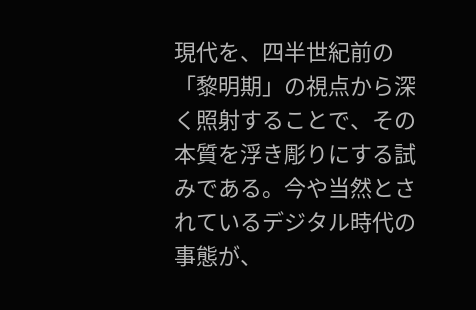現代を、四半世紀前の「黎明期」の視点から深く照射することで、その本質を浮き彫りにする試みである。今や当然とされているデジタル時代の事態が、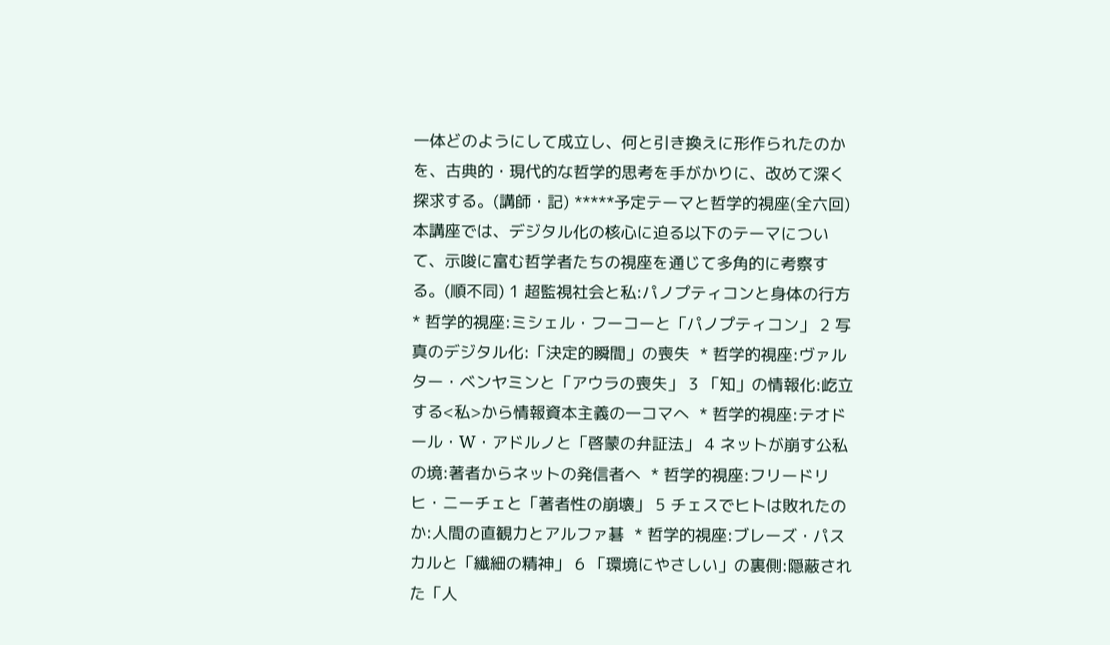一体どのようにして成立し、何と引き換えに形作られたのかを、古典的・現代的な哲学的思考を手がかりに、改めて深く探求する。(講師・記) *****予定テーマと哲学的視座(全六回) 本講座では、デジタル化の核心に迫る以下のテーマについて、示唆に富む哲学者たちの視座を通じて多角的に考察する。(順不同) 1 超監視社会と私:パノプティコンと身体の行方  * 哲学的視座:ミシェル・フーコーと「パノプティコン」 2 写真のデジタル化:「決定的瞬間」の喪失  * 哲学的視座:ヴァルター・ベンヤミンと「アウラの喪失」 3 「知」の情報化:屹立する<私>から情報資本主義の一コマへ  * 哲学的視座:テオドール・W・アドルノと「啓蒙の弁証法」 4 ネットが崩す公私の境:著者からネットの発信者へ  * 哲学的視座:フリードリヒ・ニーチェと「著者性の崩壊」 5 チェスでヒトは敗れたのか:人間の直観力とアルファ碁  * 哲学的視座:ブレーズ・パスカルと「繊細の精神」 6 「環境にやさしい」の裏側:隠蔽された「人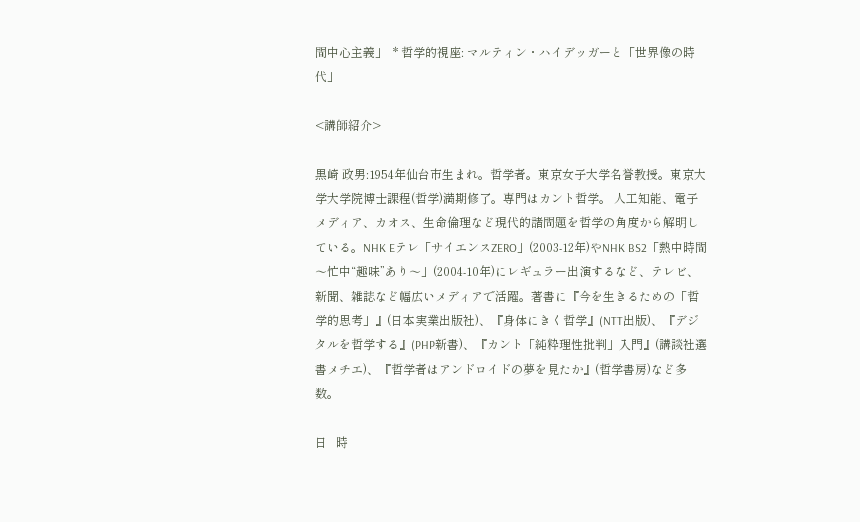間中心主義」  * 哲学的視座: マルティン・ハイデッガーと「世界像の時代」

<講師紹介>

黒崎 政男:1954年仙台市生まれ。哲学者。東京女子大学名誉教授。東京大学大学院博士課程(哲学)満期修了。専門はカント哲学。 人工知能、電子メディア、カオス、生命倫理など現代的諸問題を哲学の角度から解明している。NHK Eテレ「サイエンスZERO」(2003-12年)やNHK BS2「熱中時間〜忙中“趣味”あり〜」(2004-10年)にレギュラー出演するなど、テレビ、新聞、雑誌など幅広いメディアで活躍。著書に『今を生きるための「哲学的思考」』(日本実業出版社)、『身体にきく哲学』(NTT出版)、『デジタルを哲学する』(PHP新書)、『カント「純粋理性批判」入門』(講談社選書メチエ)、『哲学者はアンドロイドの夢を見たか』(哲学書房)など多数。

日   時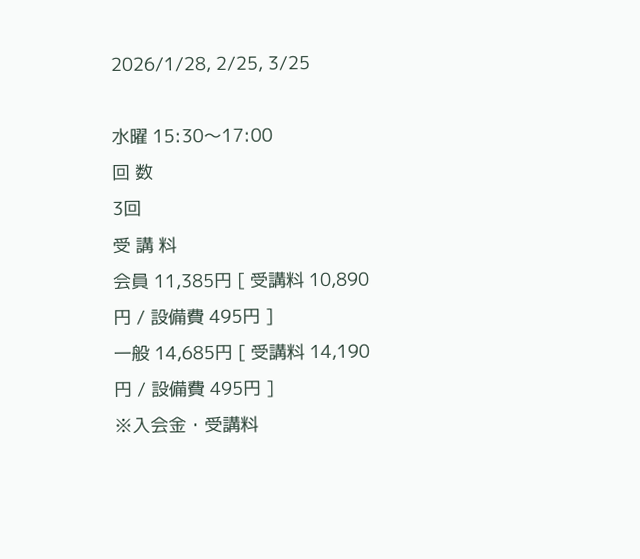2026/1/28, 2/25, 3/25

水曜 15:30〜17:00
回 数
3回
受 講 料
会員 11,385円 [ 受講料 10,890円 / 設備費 495円 ]
一般 14,685円 [ 受講料 14,190円 / 設備費 495円 ]
※入会金・受講料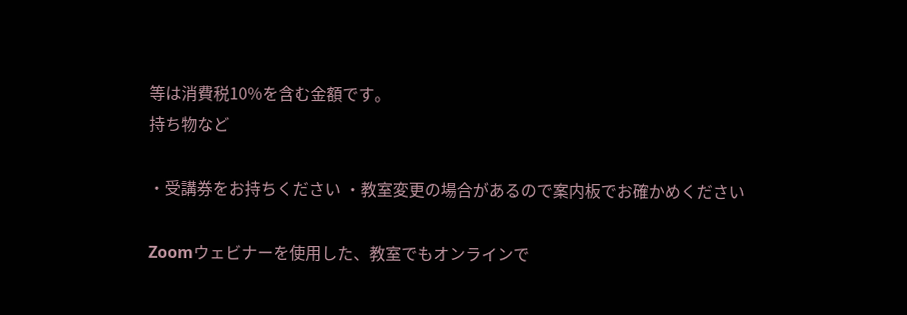等は消費税10%を含む金額です。
持ち物など

・受講券をお持ちください ・教室変更の場合があるので案内板でお確かめください

Zoomウェビナーを使用した、教室でもオンラインで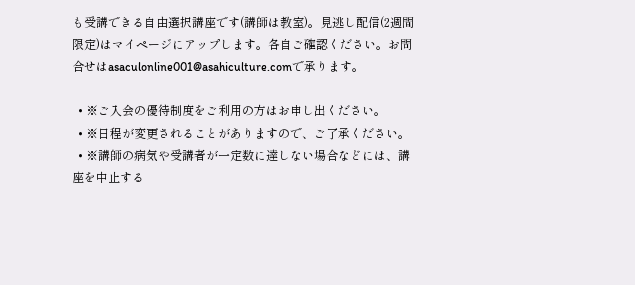も受講できる自由選択講座です(講師は教室)。見逃し配信(2週間限定)はマイページにアップします。各自ご確認ください。お問合せはasaculonline001@asahiculture.comで承ります。

  • ※ご入会の優待制度をご利用の方はお申し出ください。
  • ※日程が変更されることがありますので、ご了承ください。
  • ※講師の病気や受講者が一定数に達しない場合などには、講座を中止する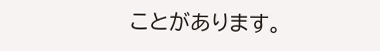ことがあります。